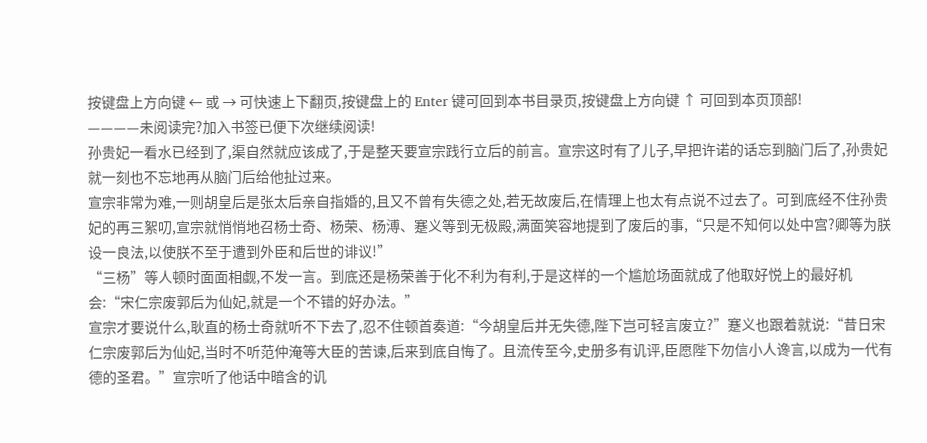按键盘上方向键 ← 或 → 可快速上下翻页,按键盘上的 Enter 键可回到本书目录页,按键盘上方向键 ↑ 可回到本页顶部!
————未阅读完?加入书签已便下次继续阅读!
孙贵妃一看水已经到了,渠自然就应该成了,于是整天要宣宗践行立后的前言。宣宗这时有了儿子,早把许诺的话忘到脑门后了,孙贵妃就一刻也不忘地再从脑门后给他扯过来。
宣宗非常为难,一则胡皇后是张太后亲自指婚的,且又不曾有失德之处,若无故废后,在情理上也太有点说不过去了。可到底经不住孙贵妃的再三絮叨,宣宗就悄悄地召杨士奇、杨荣、杨溥、蹇义等到无极殿,满面笑容地提到了废后的事,“只是不知何以处中宫?卿等为朕设一良法,以使朕不至于遭到外臣和后世的诽议!”
“三杨”等人顿时面面相觑,不发一言。到底还是杨荣善于化不利为有利,于是这样的一个尴尬场面就成了他取好悦上的最好机会:“宋仁宗废郭后为仙妃,就是一个不错的好办法。”
宣宗才要说什么,耿直的杨士奇就听不下去了,忍不住顿首奏道:“今胡皇后并无失德,陛下岂可轻言废立?”蹇义也跟着就说:“昔日宋仁宗废郭后为仙妃,当时不听范仲淹等大臣的苦谏,后来到底自悔了。且流传至今,史册多有讥评,臣愿陛下勿信小人谗言,以成为一代有德的圣君。”宣宗听了他话中暗含的讥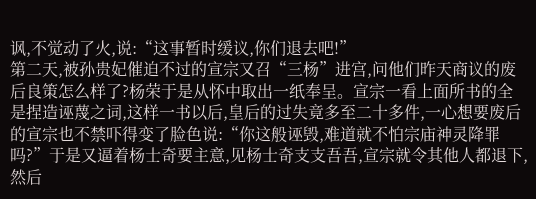讽,不觉动了火,说:“这事暂时缓议,你们退去吧!”
第二天,被孙贵妃催迫不过的宣宗又召“三杨”进宫,问他们昨天商议的废后良策怎么样了?杨荣于是从怀中取出一纸奉呈。宣宗一看上面所书的全是捏造诬蔑之词,这样一书以后,皇后的过失竟多至二十多件,一心想要废后的宣宗也不禁吓得变了脸色说:“你这般诬毁,难道就不怕宗庙神灵降罪吗?”于是又逼着杨士奇要主意,见杨士奇支支吾吾,宣宗就令其他人都退下,然后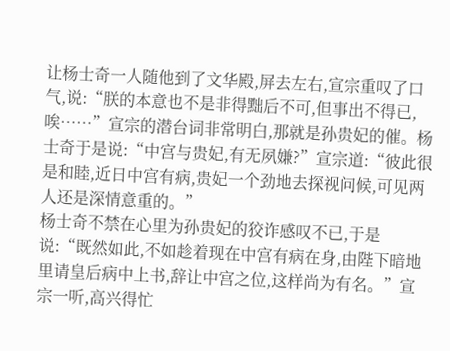让杨士奇一人随他到了文华殿,屏去左右,宣宗重叹了口气,说:“朕的本意也不是非得黜后不可,但事出不得已,唉……”宣宗的潜台词非常明白,那就是孙贵妃的催。杨士奇于是说:“中宫与贵妃,有无夙嫌?”宣宗道:“彼此很是和睦,近日中宫有病,贵妃一个劲地去探视问候,可见两人还是深情意重的。”
杨士奇不禁在心里为孙贵妃的狡诈感叹不已,于是说:“既然如此,不如趁着现在中宫有病在身,由陛下暗地里请皇后病中上书,辞让中宫之位,这样尚为有名。”宣宗一听,高兴得忙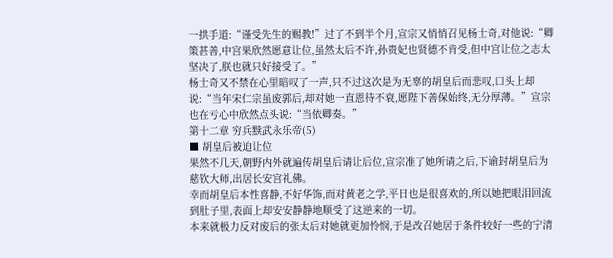一拱手道:“谨受先生的赐教!”过了不到半个月,宣宗又悄悄召见杨士奇,对他说:“卿策甚善,中宫果欣然愿意让位,虽然太后不许,孙贵妃也贤德不肯受,但中宫让位之志太坚决了,朕也就只好接受了。”
杨士奇又不禁在心里暗叹了一声,只不过这次是为无辜的胡皇后而悲叹,口头上却说:“当年宋仁宗虽废郭后,却对她一直恩待不衰,愿陛下善保始终,无分厚薄。”宣宗也在亏心中欣然点头说:“当依卿奏。”
第十二章 穷兵黩武永乐帝(5)
■ 胡皇后被迫让位
果然不几天,朝野内外就遍传胡皇后请让后位,宣宗准了她所请之后,下谕封胡皇后为慈钦大师,出居长安宫礼佛。
幸而胡皇后本性喜静,不好华饰,而对黄老之学,平日也是很喜欢的,所以她把眼泪回流到肚子里,表面上却安安静静地顺受了这逆来的一切。
本来就极力反对废后的张太后对她就更加怜悯,于是改召她居于条件较好一些的宁清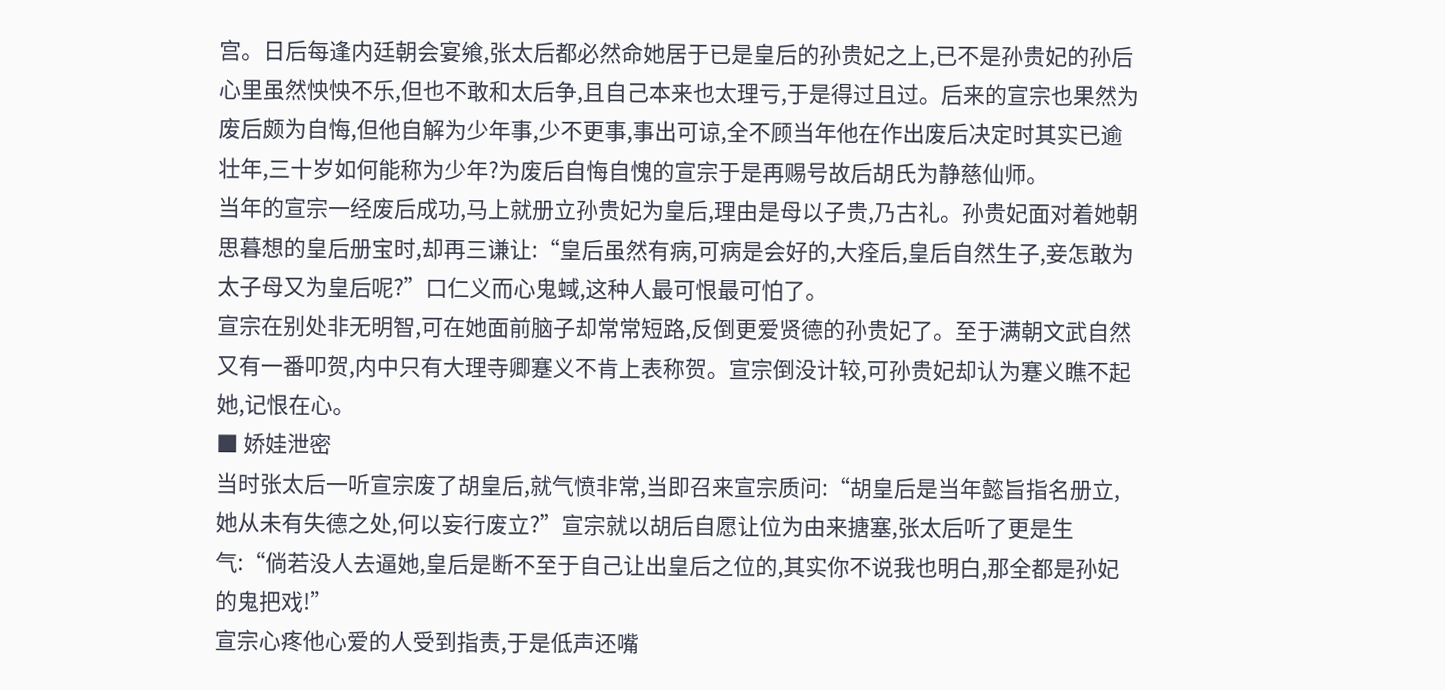宫。日后每逢内廷朝会宴飨,张太后都必然命她居于已是皇后的孙贵妃之上,已不是孙贵妃的孙后心里虽然怏怏不乐,但也不敢和太后争,且自己本来也太理亏,于是得过且过。后来的宣宗也果然为废后颇为自悔,但他自解为少年事,少不更事,事出可谅,全不顾当年他在作出废后决定时其实已逾壮年,三十岁如何能称为少年?为废后自悔自愧的宣宗于是再赐号故后胡氏为静慈仙师。
当年的宣宗一经废后成功,马上就册立孙贵妃为皇后,理由是母以子贵,乃古礼。孙贵妃面对着她朝思暮想的皇后册宝时,却再三谦让:“皇后虽然有病,可病是会好的,大痊后,皇后自然生子,妾怎敢为太子母又为皇后呢?”口仁义而心鬼蜮,这种人最可恨最可怕了。
宣宗在别处非无明智,可在她面前脑子却常常短路,反倒更爱贤德的孙贵妃了。至于满朝文武自然又有一番叩贺,内中只有大理寺卿蹇义不肯上表称贺。宣宗倒没计较,可孙贵妃却认为蹇义瞧不起她,记恨在心。
■ 娇娃泄密
当时张太后一听宣宗废了胡皇后,就气愤非常,当即召来宣宗质问:“胡皇后是当年懿旨指名册立,她从未有失德之处,何以妄行废立?”宣宗就以胡后自愿让位为由来搪塞,张太后听了更是生气:“倘若没人去逼她,皇后是断不至于自己让出皇后之位的,其实你不说我也明白,那全都是孙妃的鬼把戏!”
宣宗心疼他心爱的人受到指责,于是低声还嘴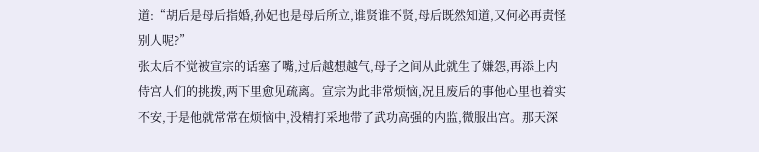道:“胡后是母后指婚,孙妃也是母后所立,谁贤谁不贤,母后既然知道,又何必再责怪别人呢?”
张太后不觉被宣宗的话塞了嘴,过后越想越气,母子之间从此就生了嫌怨,再添上内侍宫人们的挑拨,两下里愈见疏离。宣宗为此非常烦恼,况且废后的事他心里也着实不安,于是他就常常在烦恼中,没精打采地带了武功高强的内监,微服出宫。那天深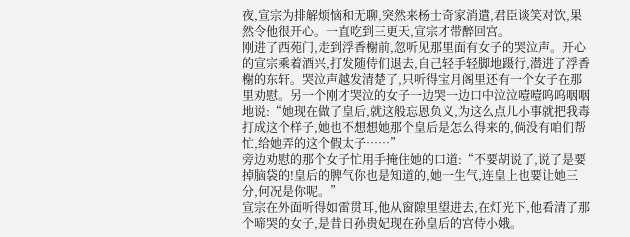夜,宣宗为排解烦恼和无聊,突然来杨士奇家消遣,君臣谈笑对饮,果然令他很开心。一直吃到三更天,宣宗才带醉回宫。
刚进了西苑门,走到浮香榭前,忽听见那里面有女子的哭泣声。开心的宣宗乘着酒兴,打发随侍们退去,自己轻手轻脚地蹑行,潜进了浮香榭的东轩。哭泣声越发清楚了,只听得宝月阁里还有一个女子在那里劝慰。另一个刚才哭泣的女子一边哭一边口中泣泣噎噎呜呜咽咽地说:“她现在做了皇后,就这般忘恩负义,为这么点儿小事就把我毒打成这个样子,她也不想想她那个皇后是怎么得来的,倘没有咱们帮忙,给她弄的这个假太子……”
旁边劝慰的那个女子忙用手掩住她的口道:“不要胡说了,说了是要掉脑袋的!皇后的脾气你也是知道的,她一生气,连皇上也要让她三分,何况是你呢。”
宣宗在外面听得如雷贯耳,他从窗隙里望进去,在灯光下,他看清了那个啼哭的女子,是昔日孙贵妃现在孙皇后的宫侍小娥。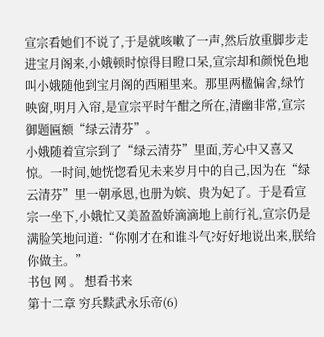宣宗看她们不说了,于是就咳嗽了一声,然后放重脚步走进宝月阁来,小娥顿时惊得目瞪口呆,宣宗却和颜悦色地叫小娥随他到宝月阁的西厢里来。那里两楹偏舍,绿竹映窗,明月入帘,是宣宗平时午酣之所在,清幽非常,宣宗御题匾额“绿云清芬”。
小娥随着宣宗到了“绿云清芬”里面,芳心中又喜又惊。一时间,她恍惚看见未来岁月中的自己,因为在“绿云清芬”里一朝承恩,也册为嫔、贵为妃了。于是看宣宗一坐下,小娥忙又美盈盈娇滴滴地上前行礼,宣宗仍是满脸笑地问道:“你刚才在和谁斗气?好好地说出来,朕给你做主。”
书包 网 。 想看书来
第十二章 穷兵黩武永乐帝(6)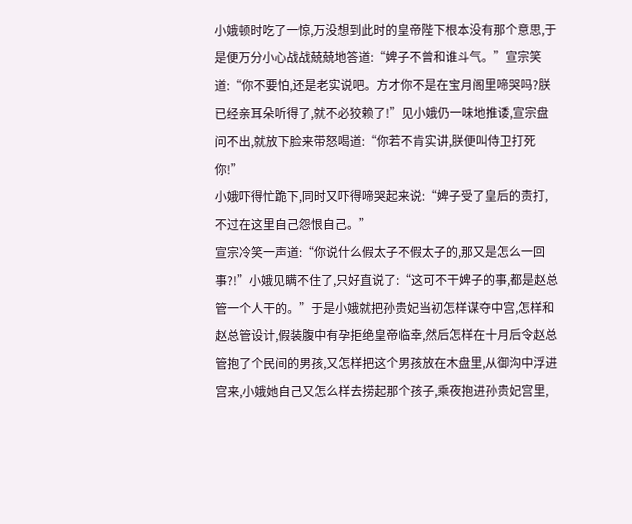小娥顿时吃了一惊,万没想到此时的皇帝陛下根本没有那个意思,于是便万分小心战战兢兢地答道:“婢子不曾和谁斗气。”宣宗笑道:“你不要怕,还是老实说吧。方才你不是在宝月阁里啼哭吗?朕已经亲耳朵听得了,就不必狡赖了!”见小娥仍一味地推诿,宣宗盘问不出,就放下脸来带怒喝道:“你若不肯实讲,朕便叫侍卫打死你!”
小娥吓得忙跪下,同时又吓得啼哭起来说:“婢子受了皇后的责打,不过在这里自己怨恨自己。”
宣宗冷笑一声道:“你说什么假太子不假太子的,那又是怎么一回事?!”小娥见瞒不住了,只好直说了:“这可不干婢子的事,都是赵总管一个人干的。”于是小娥就把孙贵妃当初怎样谋夺中宫,怎样和赵总管设计,假装腹中有孕拒绝皇帝临幸,然后怎样在十月后令赵总管抱了个民间的男孩,又怎样把这个男孩放在木盘里,从御沟中浮进宫来,小娥她自己又怎么样去捞起那个孩子,乘夜抱进孙贵妃宫里,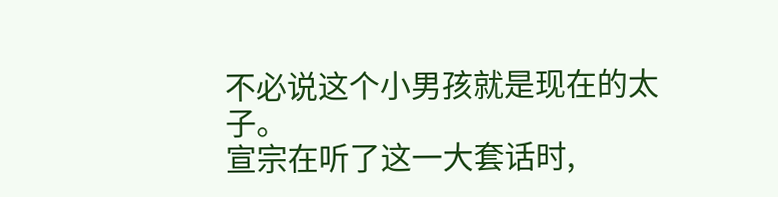不必说这个小男孩就是现在的太子。
宣宗在听了这一大套话时,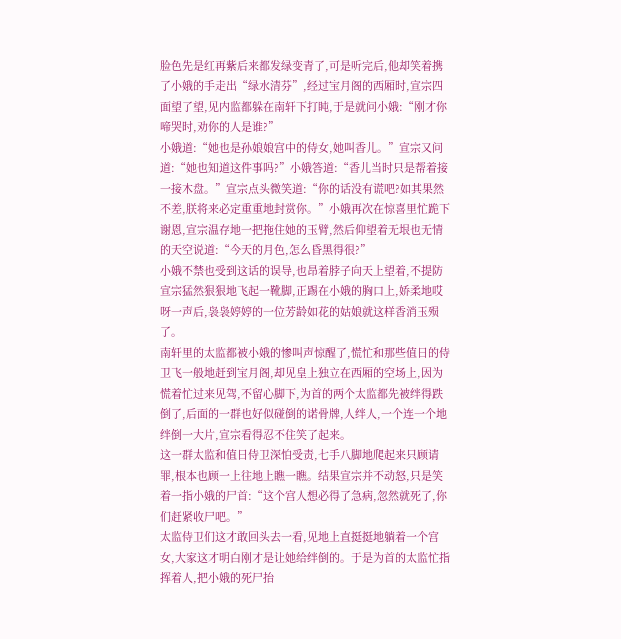脸色先是红再紫后来都发绿变青了,可是听完后,他却笑着携了小娥的手走出“绿水清芬”,经过宝月阁的西厢时,宣宗四面望了望,见内监都躲在南轩下打盹,于是就问小娥:“刚才你啼哭时,劝你的人是谁?”
小娥道:“她也是孙娘娘宫中的侍女,她叫香儿。”宣宗又问道:“她也知道这件事吗?”小娥答道:“香儿当时只是帮着接一接木盘。”宣宗点头微笑道:“你的话没有谎吧?如其果然不差,朕将来必定重重地封赏你。”小娥再次在惊喜里忙跪下谢恩,宣宗温存地一把拖住她的玉臂,然后仰望着无垠也无情的天空说道:“今天的月色,怎么昏黑得很?”
小娥不禁也受到这话的误导,也昂着脖子向天上望着,不提防宣宗猛然狠狠地飞起一靴脚,正踢在小娥的胸口上,娇柔地哎呀一声后,袅袅婷婷的一位芳龄如花的姑娘就这样香消玉殒了。
南轩里的太监都被小娥的惨叫声惊醒了,慌忙和那些值日的侍卫飞一般地赶到宝月阁,却见皇上独立在西厢的空场上,因为慌着忙过来见驾,不留心脚下,为首的两个太监都先被绊得跌倒了,后面的一群也好似碰倒的诺骨牌,人绊人,一个连一个地绊倒一大片,宣宗看得忍不住笑了起来。
这一群太监和值日侍卫深怕受责,七手八脚地爬起来只顾请罪,根本也顾一上往地上瞧一瞧。结果宣宗并不动怒,只是笑着一指小娥的尸首:“这个宫人想必得了急病,忽然就死了,你们赶紧收尸吧。”
太监侍卫们这才敢回头去一看,见地上直挺挺地躺着一个宫女,大家这才明白刚才是让她给绊倒的。于是为首的太监忙指挥着人,把小娥的死尸抬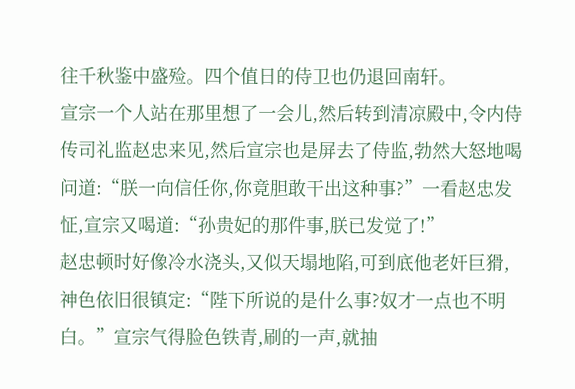往千秋鉴中盛殓。四个值日的侍卫也仍退回南轩。
宣宗一个人站在那里想了一会儿,然后转到清凉殿中,令内侍传司礼监赵忠来见,然后宣宗也是屏去了侍监,勃然大怒地喝问道:“朕一向信任你,你竟胆敢干出这种事?”一看赵忠发怔,宣宗又喝道:“孙贵妃的那件事,朕已发觉了!”
赵忠顿时好像冷水浇头,又似天塌地陷,可到底他老奸巨猾,神色依旧很镇定:“陛下所说的是什么事?奴才一点也不明白。”宣宗气得脸色铁青,刷的一声,就抽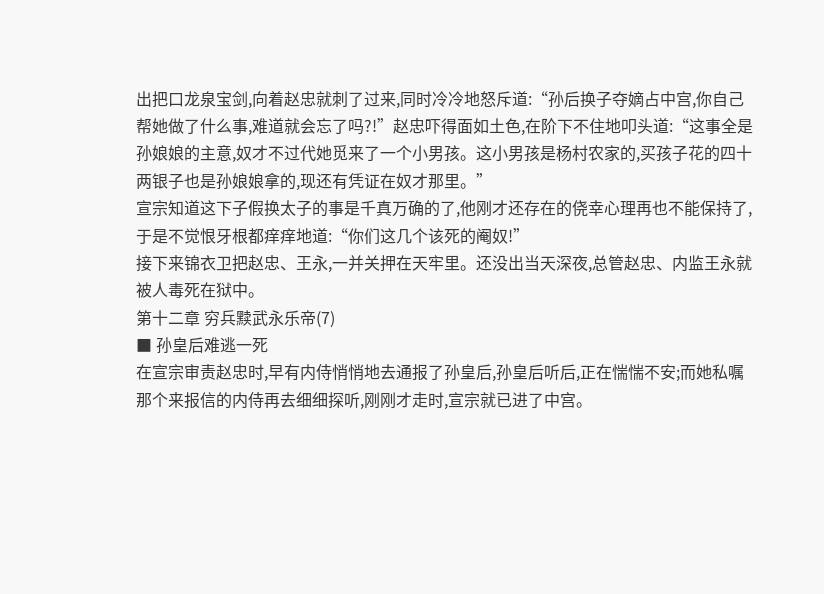出把口龙泉宝剑,向着赵忠就刺了过来,同时冷冷地怒斥道:“孙后换子夺嫡占中宫,你自己帮她做了什么事,难道就会忘了吗?!”赵忠吓得面如土色,在阶下不住地叩头道:“这事全是孙娘娘的主意,奴才不过代她觅来了一个小男孩。这小男孩是杨村农家的,买孩子花的四十两银子也是孙娘娘拿的,现还有凭证在奴才那里。”
宣宗知道这下子假换太子的事是千真万确的了,他刚才还存在的侥幸心理再也不能保持了,于是不觉恨牙根都痒痒地道:“你们这几个该死的阉奴!”
接下来锦衣卫把赵忠、王永,一并关押在天牢里。还没出当天深夜,总管赵忠、内监王永就被人毒死在狱中。
第十二章 穷兵黩武永乐帝(7)
■ 孙皇后难逃一死
在宣宗审责赵忠时,早有内侍悄悄地去通报了孙皇后,孙皇后听后,正在惴惴不安;而她私嘱那个来报信的内侍再去细细探听,刚刚才走时,宣宗就已进了中宫。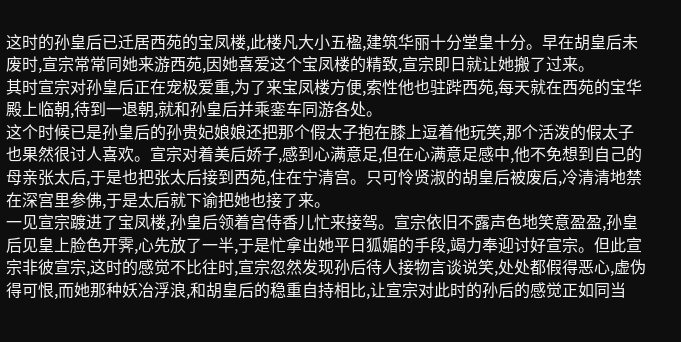这时的孙皇后已迁居西苑的宝凤楼,此楼凡大小五楹,建筑华丽十分堂皇十分。早在胡皇后未废时,宣宗常常同她来游西苑,因她喜爱这个宝凤楼的精致,宣宗即日就让她搬了过来。
其时宣宗对孙皇后正在宠极爱重,为了来宝凤楼方便,索性他也驻跸西苑,每天就在西苑的宝华殿上临朝,待到一退朝,就和孙皇后并乘銮车同游各处。
这个时候已是孙皇后的孙贵妃娘娘还把那个假太子抱在膝上逗着他玩笑,那个活泼的假太子也果然很讨人喜欢。宣宗对着美后娇子,感到心满意足,但在心满意足感中,他不免想到自己的母亲张太后,于是也把张太后接到西苑,住在宁清宫。只可怜贤淑的胡皇后被废后,冷清清地禁在深宫里参佛,于是太后就下谕把她也接了来。
一见宣宗踱进了宝凤楼,孙皇后领着宫侍香儿忙来接驾。宣宗依旧不露声色地笑意盈盈,孙皇后见皇上脸色开霁,心先放了一半,于是忙拿出她平日狐媚的手段,竭力奉迎讨好宣宗。但此宣宗非彼宣宗,这时的感觉不比往时,宣宗忽然发现孙后待人接物言谈说笑,处处都假得恶心,虚伪得可恨,而她那种妖冶浮浪,和胡皇后的稳重自持相比,让宣宗对此时的孙后的感觉正如同当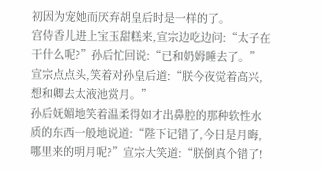初因为宠她而厌弃胡皇后时是一样的了。
宫侍香儿进上宝玉甜糕来,宣宗边吃边问:“太子在干什么呢?”孙后忙回说:“已和奶姆睡去了。”宣宗点点头,笑着对孙皇后道:“朕今夜觉着高兴,想和卿去太液池赏月。”
孙后妩媚地笑着温柔得如才出鼻腔的那种软性水质的东西一般地说道:“陛下记错了,今日是月晦,哪里来的明月呢?”宣宗大笑道:“朕倒真个错了!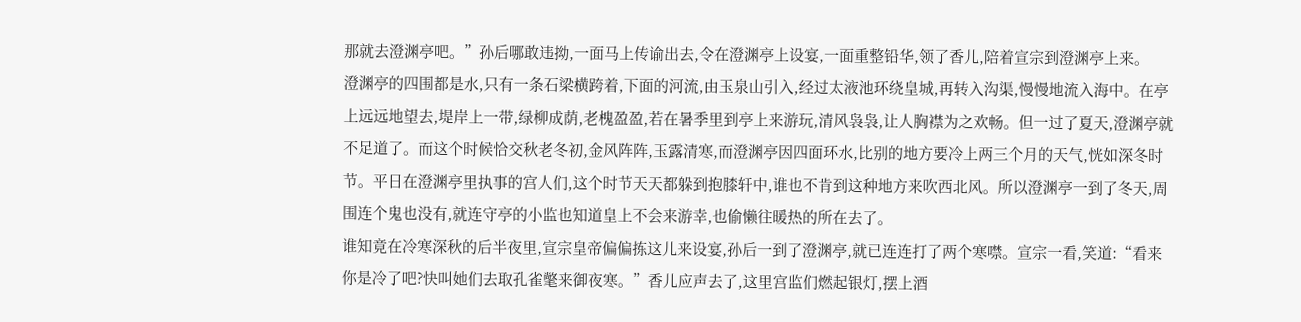那就去澄渊亭吧。”孙后哪敢违拗,一面马上传谕出去,令在澄渊亭上设宴,一面重整铅华,领了香儿,陪着宣宗到澄渊亭上来。
澄渊亭的四围都是水,只有一条石梁横跨着,下面的河流,由玉泉山引入,经过太液池环绕皇城,再转入沟渠,慢慢地流入海中。在亭上远远地望去,堤岸上一带,绿柳成荫,老槐盈盈,若在暑季里到亭上来游玩,清风袅袅,让人胸襟为之欢畅。但一过了夏天,澄渊亭就不足道了。而这个时候恰交秋老冬初,金风阵阵,玉露清寒,而澄渊亭因四面环水,比别的地方要冷上两三个月的天气,恍如深冬时节。平日在澄渊亭里执事的宫人们,这个时节天天都躲到抱膝轩中,谁也不肯到这种地方来吹西北风。所以澄渊亭一到了冬天,周围连个鬼也没有,就连守亭的小监也知道皇上不会来游幸,也偷懒往暖热的所在去了。
谁知竟在冷寒深秋的后半夜里,宣宗皇帝偏偏拣这儿来设宴,孙后一到了澄渊亭,就已连连打了两个寒噤。宣宗一看,笑道:“看来你是冷了吧?快叫她们去取孔雀氅来御夜寒。”香儿应声去了,这里宫监们燃起银灯,摆上酒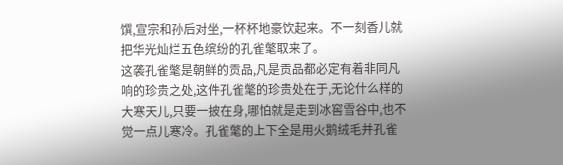馔,宣宗和孙后对坐,一杯杯地豪饮起来。不一刻香儿就把华光灿烂五色缤纷的孔雀氅取来了。
这袭孔雀氅是朝鲜的贡品,凡是贡品都必定有着非同凡响的珍贵之处,这件孔雀氅的珍贵处在于,无论什么样的大寒天儿,只要一披在身,哪怕就是走到冰窖雪谷中,也不觉一点儿寒冷。孔雀氅的上下全是用火鹅绒毛并孔雀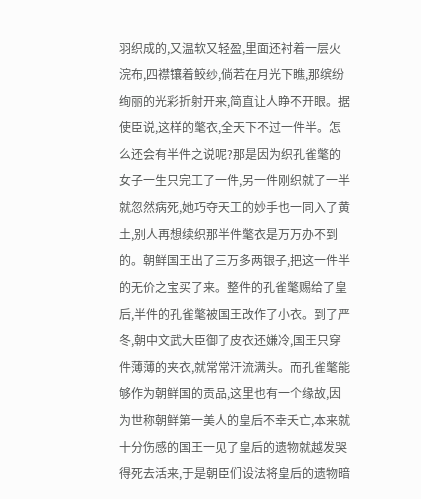羽织成的,又温软又轻盈,里面还衬着一层火浣布,四襟镶着鲛纱,倘若在月光下瞧,那缤纷绚丽的光彩折射开来,简直让人睁不开眼。据使臣说,这样的氅衣,全天下不过一件半。怎么还会有半件之说呢?那是因为织孔雀氅的女子一生只完工了一件,另一件刚织就了一半就忽然病死,她巧夺天工的妙手也一同入了黄土,别人再想续织那半件氅衣是万万办不到的。朝鲜国王出了三万多两银子,把这一件半的无价之宝买了来。整件的孔雀氅赐给了皇后,半件的孔雀氅被国王改作了小衣。到了严冬,朝中文武大臣御了皮衣还嫌冷,国王只穿件薄薄的夹衣,就常常汗流满头。而孔雀氅能够作为朝鲜国的贡品,这里也有一个缘故,因为世称朝鲜第一美人的皇后不幸夭亡,本来就十分伤感的国王一见了皇后的遗物就越发哭得死去活来,于是朝臣们设法将皇后的遗物暗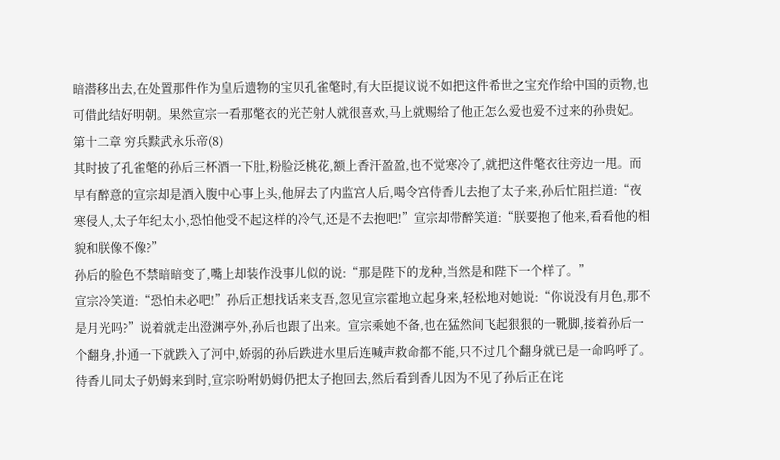暗潜移出去,在处置那件作为皇后遗物的宝贝孔雀氅时,有大臣提议说不如把这件希世之宝充作给中国的贡物,也可借此结好明朝。果然宣宗一看那氅衣的光芒射人就很喜欢,马上就赐给了他正怎么爱也爱不过来的孙贵妃。
第十二章 穷兵黩武永乐帝(8)
其时披了孔雀氅的孙后三杯酒一下肚,粉脸泛桃花,额上香汗盈盈,也不觉寒冷了,就把这件氅衣往旁边一甩。而早有醉意的宣宗却是酒入腹中心事上头,他屏去了内监宫人后,喝令宫侍香儿去抱了太子来,孙后忙阻拦道:“夜寒侵人,太子年纪太小,恐怕他受不起这样的冷气,还是不去抱吧!”宣宗却带醉笑道:“朕要抱了他来,看看他的相貌和朕像不像?”
孙后的脸色不禁暗暗变了,嘴上却装作没事儿似的说:“那是陛下的龙种,当然是和陛下一个样了。”
宣宗冷笑道:“恐怕未必吧!”孙后正想找话来支吾,忽见宣宗霍地立起身来,轻松地对她说:“你说没有月色,那不是月光吗?”说着就走出澄渊亭外,孙后也跟了出来。宣宗乘她不备,也在猛然间飞起狠狠的一靴脚,接着孙后一个翻身,扑通一下就跌入了河中,娇弱的孙后跌进水里后连喊声救命都不能,只不过几个翻身就已是一命呜呼了。
待香儿同太子奶姆来到时,宣宗吩咐奶姆仍把太子抱回去,然后看到香儿因为不见了孙后正在诧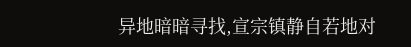异地暗暗寻找,宣宗镇静自若地对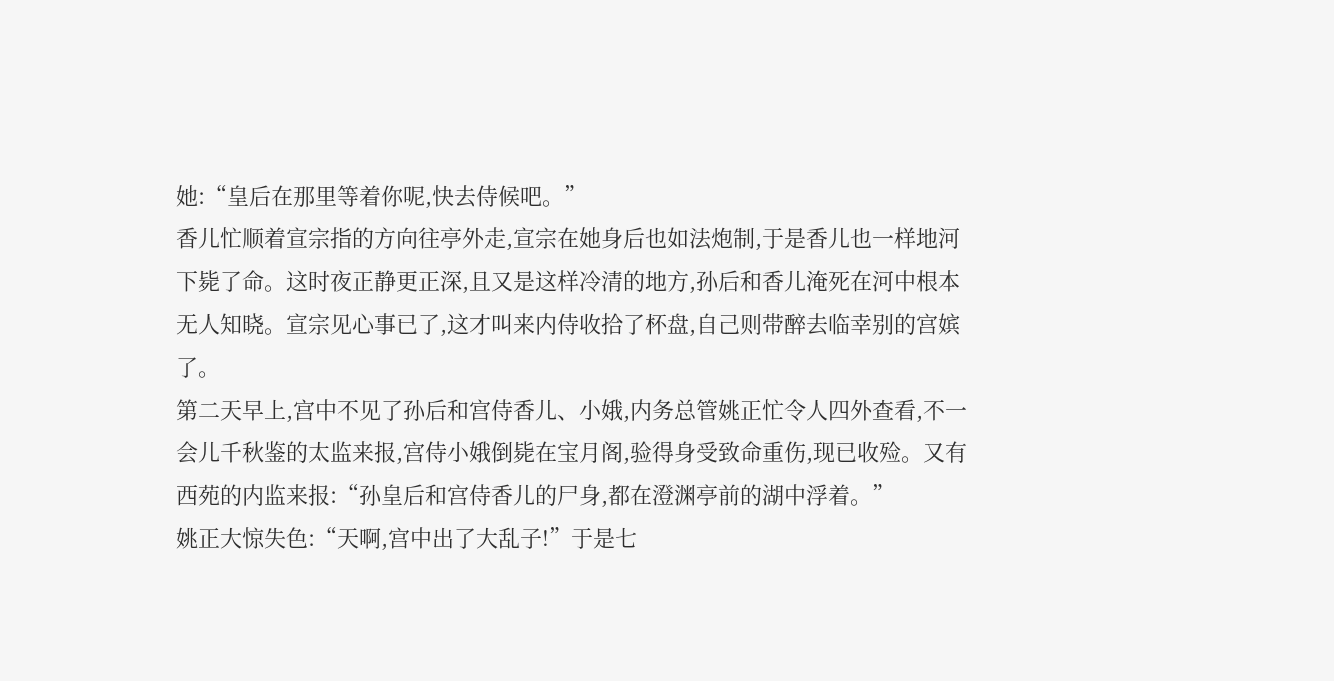她:“皇后在那里等着你呢,快去侍候吧。”
香儿忙顺着宣宗指的方向往亭外走,宣宗在她身后也如法炮制,于是香儿也一样地河下毙了命。这时夜正静更正深,且又是这样冷清的地方,孙后和香儿淹死在河中根本无人知晓。宣宗见心事已了,这才叫来内侍收拾了杯盘,自己则带醉去临幸别的宫嫔了。
第二天早上,宫中不见了孙后和宫侍香儿、小娥,内务总管姚正忙令人四外查看,不一会儿千秋鉴的太监来报,宫侍小娥倒毙在宝月阁,验得身受致命重伤,现已收殓。又有西苑的内监来报:“孙皇后和宫侍香儿的尸身,都在澄渊亭前的湖中浮着。”
姚正大惊失色:“天啊,宫中出了大乱子!”于是七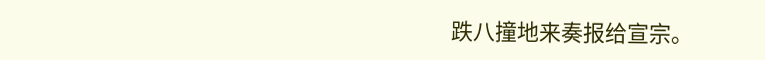跌八撞地来奏报给宣宗。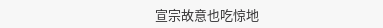宣宗故意也吃惊地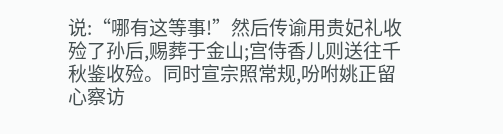说:“哪有这等事!”然后传谕用贵妃礼收殓了孙后,赐葬于金山;宫侍香儿则送往千秋鉴收殓。同时宣宗照常规,吩咐姚正留心察访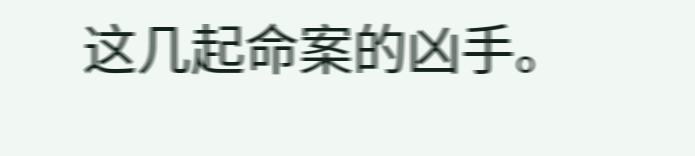这几起命案的凶手。